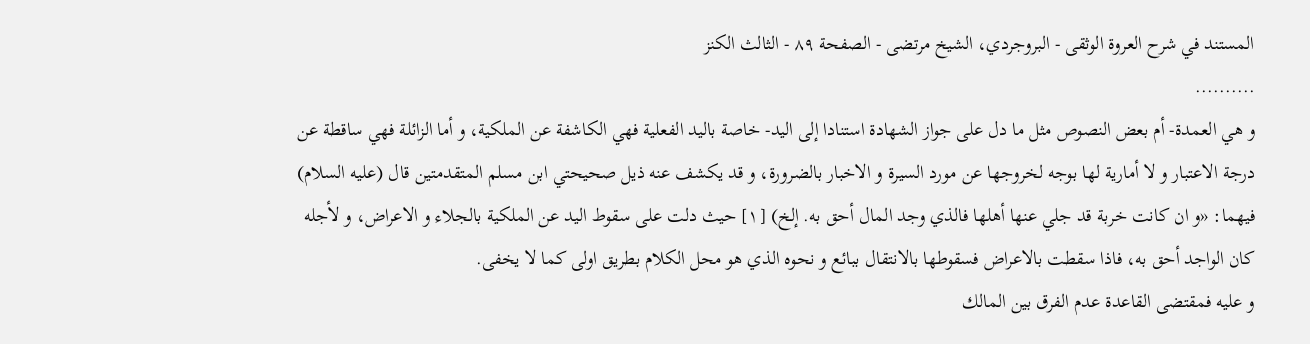المستند في شرح العروة الوثقى - البروجردي، الشيخ مرتضى - الصفحة ٨٩ - الثالث الكنز
..........
و هي العمدة- أم بعض النصوص مثل ما دل على جواز الشهادة استنادا إلى اليد- خاصة باليد الفعلية فهي الكاشفة عن الملكية، و أما الزائلة فهي ساقطة عن درجة الاعتبار و لا أمارية لها بوجه لخروجها عن مورد السيرة و الاخبار بالضرورة، و قد يكشف عنه ذيل صحيحتي ابن مسلم المتقدمتين قال (عليه السلام) فيهما: «و ان كانت خربة قد جلي عنها أهلها فالذي وجد المال أحق به. إلخ) [١] حيث دلت على سقوط اليد عن الملكية بالجلاء و الاعراض، و لأجله كان الواجد أحق به، فاذا سقطت بالاعراض فسقوطها بالانتقال ببائع و نحوه الذي هو محل الكلام بطريق اولى كما لا يخفى.
و عليه فمقتضى القاعدة عدم الفرق بين المالك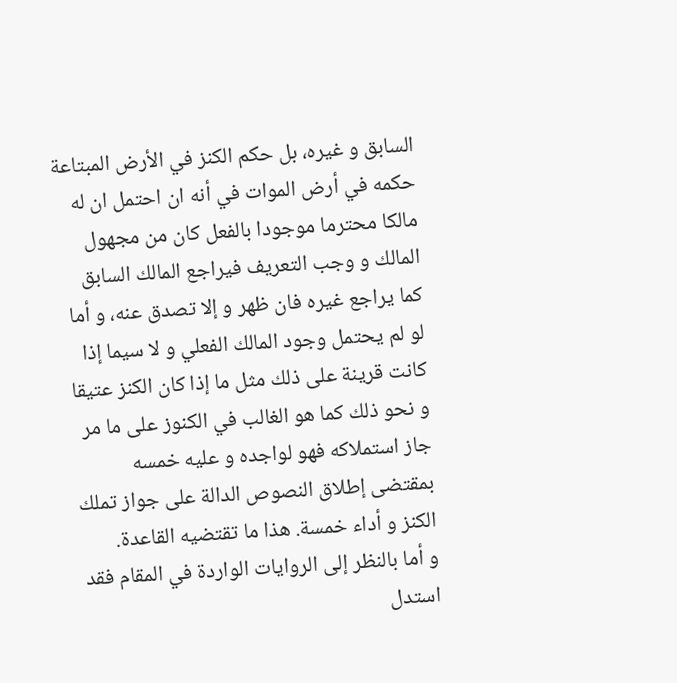السابق و غيره، بل حكم الكنز في الأرض المبتاعة حكمه في أرض الموات في أنه ان احتمل ان له مالكا محترما موجودا بالفعل كان من مجهول المالك و وجب التعريف فيراجع المالك السابق كما يراجع غيره فان ظهر و إلا تصدق عنه، و أما لو لم يحتمل وجود المالك الفعلي و لا سيما إذا كانت قرينة على ذلك مثل ما إذا كان الكنز عتيقا و نحو ذلك كما هو الغالب في الكنوز على ما مر جاز استملاكه فهو لواجده و عليه خمسه بمقتضى إطلاق النصوص الدالة على جواز تملك الكنز و أداء خمسة. هذا ما تقتضيه القاعدة.
و أما بالنظر إلى الروايات الواردة في المقام فقد استدل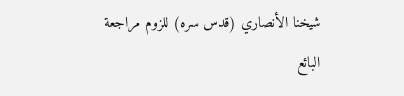شيخنا الأنصاري (قدس سره) للزوم مراجعة البائع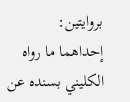بروايتين:
إحداهما ما رواه الكليني بسنده عن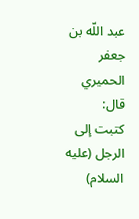عبد اللّه بن جعفر الحميري قال:
كتبت إلى الرجل (عليه السلام)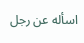اسأله عن رجل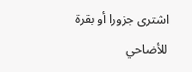اشترى جزورا أو بقرة للأضاحي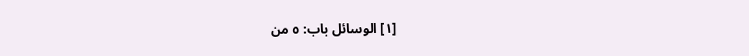[١] الوسائل باب: ٥ من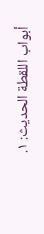أبواب اللقطة الحديث: ١.